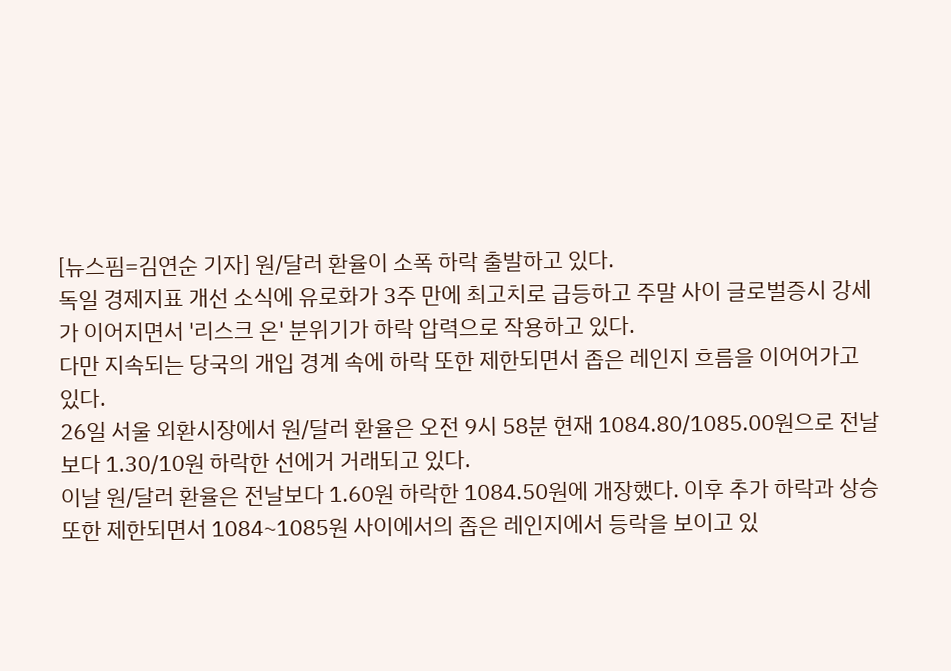[뉴스핌=김연순 기자] 원/달러 환율이 소폭 하락 출발하고 있다.
독일 경제지표 개선 소식에 유로화가 3주 만에 최고치로 급등하고 주말 사이 글로벌증시 강세가 이어지면서 '리스크 온' 분위기가 하락 압력으로 작용하고 있다.
다만 지속되는 당국의 개입 경계 속에 하락 또한 제한되면서 좁은 레인지 흐름을 이어어가고 있다.
26일 서울 외환시장에서 원/달러 환율은 오전 9시 58분 현재 1084.80/1085.00원으로 전날보다 1.30/10원 하락한 선에거 거래되고 있다.
이날 원/달러 환율은 전날보다 1.60원 하락한 1084.50원에 개장했다. 이후 추가 하락과 상승 또한 제한되면서 1084~1085원 사이에서의 좁은 레인지에서 등락을 보이고 있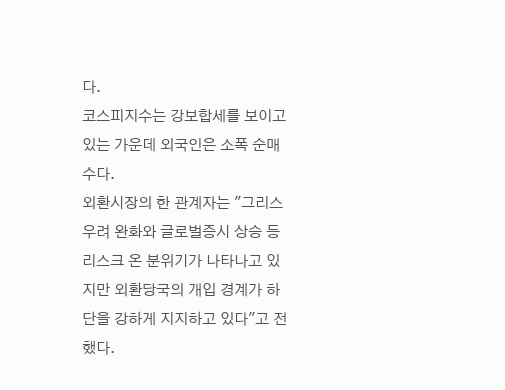다.
코스피지수는 강보합세를 보이고 있는 가운데 외국인은 소폭 순매수다.
외환시장의 한 관계자는 "그리스 우려 완화와 글로벌증시 상승 등 리스크 온 분위기가 나타나고 있지만 외환당국의 개입 경계가 하단을 강하게 지지하고 있다"고 전했다.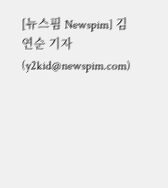[뉴스핌 Newspim] 김연순 기자 (y2kid@newspim.com)